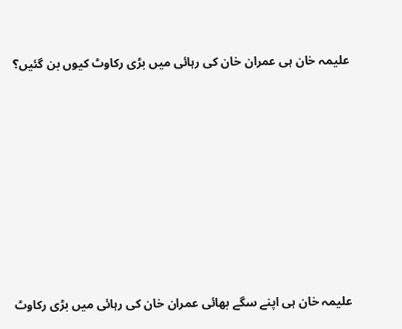علیمہ خان ہی عمران خان کی رہائی میں بڑی رکاوٹ کیوں بن گئیں؟









علیمہ خان ہی اپنے سگے بھائی عمران خان کی رہائی میں بڑی رکاوٹ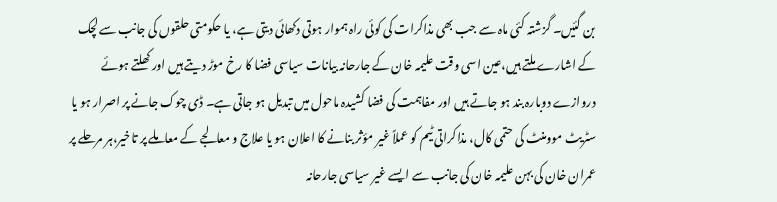بن گئیں۔ گزشتہ کئی ماہ سے جب بھی مذاکرات کی کوئی راہ ہموار ہوتی دکھائی دیتی ہے، یا حکومتی حلقوں کی جانب سے لچک کے اشارے ملتے ہیں،عین اسی وقت علیمہ خان کے جارحانہ بیانات سیاسی فضا کا رخ موڑ دیتے ہیں اور کھلتے ہوئے دروازے دوبارہ بند ہو جاتے ہیں اور مفاہمت کی فضا کشیدہ ماحول میں تبدیل ہو جاتی ہے۔ ڈی چوک جانے پر اصرار ہو یا سٹریٹ موومنٹ کی حتمی کال، مذاکراتی ٹیم کو عملاً غیر مؤثر بنانے کا اعلان ہو یا علاج و معالجے کے معاملے پر تاخیر،ہر مرحلے پر عمران خان کی بہن علیمہ خان کی جانب سے ایسے غیر سیاسی جارحانہ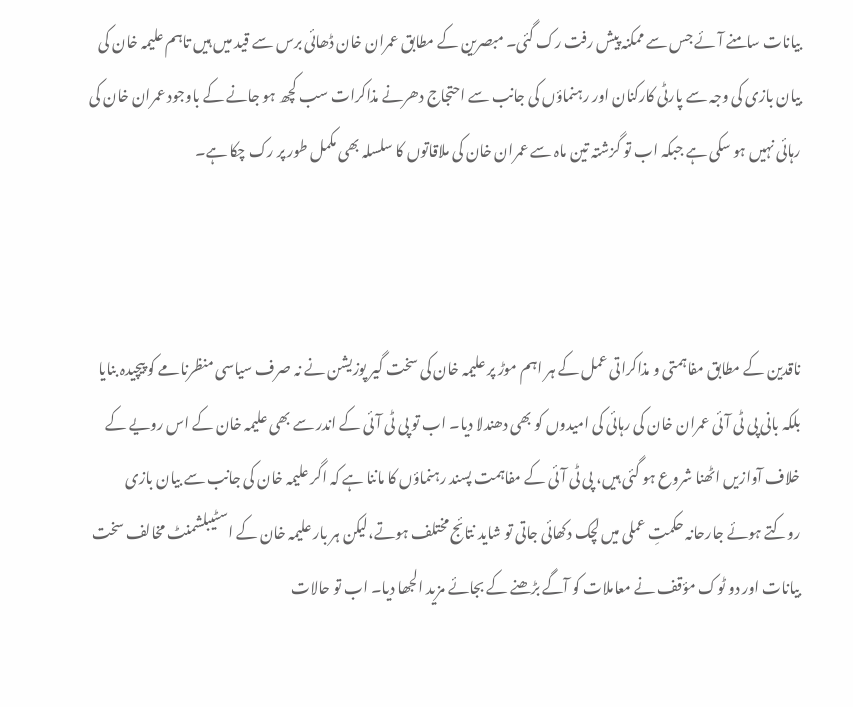بیانات سامنے آئے جس سے ممکنہ پیش رفت رک گئی۔ مبصرین کے مطابق عمران خان ڈھائی برس سے قید میں ہیں تاہم علیمہ خان کی بیان بازی کی وجہ سے پارٹی کارکنان اور رہنماؤں کی جانب سے احتجاج دھرنے مذاکرات سب کچھ ہو جانے کے باوجود عمران خان کی رہائی نہیں ہو سکی ہے جبکہ اب تو گزشتہ تین ماہ سے عمران خان کی ملاقاتوں کا سلسلہ بھی مکمل طور پر رک چکا ہے۔



ناقدین کے مطابق مفاہمتی و مذاکراتی عمل کے ہر اہم موڑ پر علیمہ خان کی سخت گیر پوزیشن نے نہ صرف سیاسی منظرنامے کو پیچیدہ بنایا بلکہ بانی پی ٹی آئی عمران خان کی رہائی کی امیدوں کو بھی دھندلا دیا۔ اب تو پی ٹی آئی کے اندر سے بھی علیمہ خان کے اس رویے کے خلاف آوازیں اٹھنا شروع ہو گئی ہیں، پی ٹی آئی کے مفاہمت پسند رہنماؤں کا ماننا ہے کہ اگر علیمہ خان کی جانب سے بیان بازی روکتے ہوئے جارحانہ حکمتِ عملی میں لچک دکھائی جاتی تو شاید نتائج مختلف ہوتے،لیکن ہر بار علیمہ خان کے اسٹیبلشمنٹ مخالف سخت بیانات اور دو ٹوک مؤقف نے معاملات کو آگے بڑھنے کے بجائے مزید الجھا دیا۔ اب تو حالات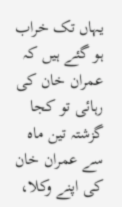یہاں تک خراب ہو گئے ہیں کہ عمران خان کی رہائی تو کجا گزشتہ تین ماہ سے عمران خان کی اپنے وکلا،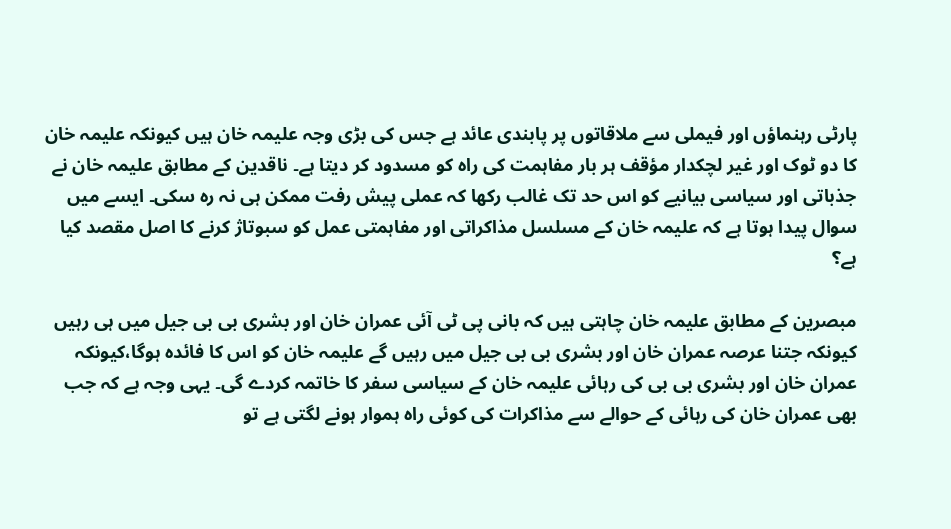پارٹی رہنماؤں اور فیملی سے ملاقاتوں پر پابندی عائد ہے جس کی بڑی وجہ علیمہ خان ہیں کیونکہ علیمہ خان کا دو ٹوک اور غیر لچکدار مؤقف ہر بار مفاہمت کی راہ کو مسدود کر دیتا ہے۔ ناقدین کے مطابق علیمہ خان نے جذباتی اور سیاسی بیانیے کو اس حد تک غالب رکھا کہ عملی پیش رفت ممکن ہی نہ رہ سکی۔ ایسے میں سوال پیدا ہوتا ہے کہ علیمہ خان کے مسلسل مذاکراتی اور مفاہمتی عمل کو سبوتاژ کرنے کا اصل مقصد کیا ہے؟

مبصرین کے مطابق علیمہ خان چاہتی ہیں کہ بانی پی ٹی آئی عمران خان اور بشری بی بی جیل میں ہی رہیں کیونکہ جتنا عرصہ عمران خان اور بشری بی بی جیل میں رہیں گے علیمہ خان کو اس کا فائدہ ہوگا،کیونکہ عمران خان اور بشری بی بی کی رہائی علیمہ خان کے سیاسی سفر کا خاتمہ کردے گی۔ یہی وجہ ہے کہ جب بھی عمران خان کی رہائی کے حوالے سے مذاکرات کی کوئی راہ ہموار ہونے لگتی ہے تو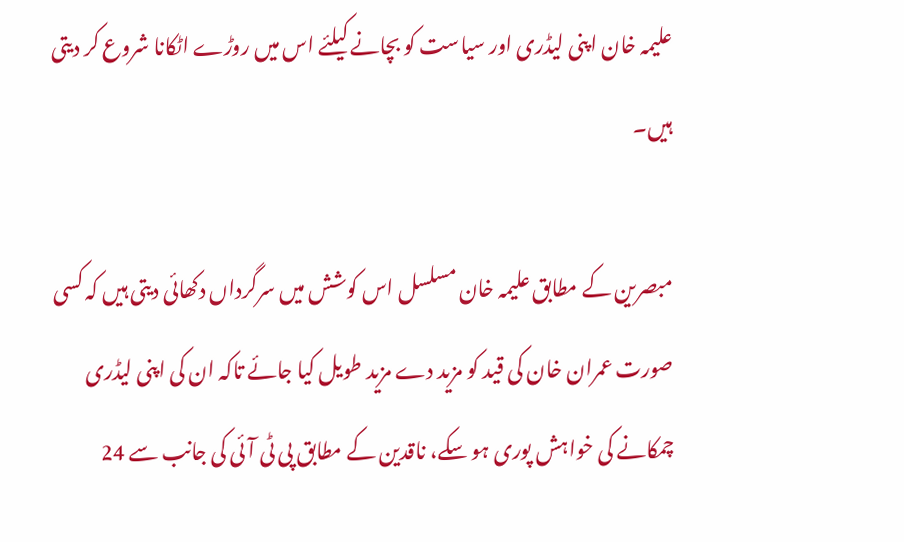علیمہ خان اپنی لیڈری اور سیاست کو بچانے کیلئے اس میں روڑے اٹکانا شروع کر دیتی ہیں۔

مبصرین کے مطابق علیمہ خان مسلسل اس کوشش میں سرگرداں دکھائی دیتی ہیں کہ کسی صورت عمران خان کی قید کو مزید دے مزید طویل کیا جائے تاکہ ان کی اپنی لیڈری چمکانے کی خواہش پوری ہو سکے، ناقدین کے مطابق پی ٹی آئی کی جانب سے 24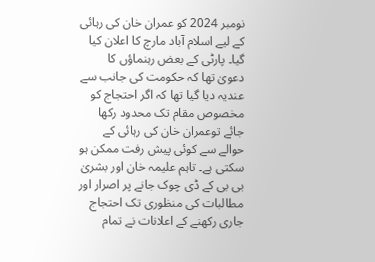نومبر 2024 کو عمران خان کی رہائی کے لیے اسلام آباد مارچ کا اعلان کیا گیا۔ پارٹی کے بعض رہنماؤں کا دعویٰ تھا کہ حکومت کی جانب سے عندیہ دیا گیا تھا کہ اگر احتجاج کو مخصوص مقام تک محدود رکھا جائے توعمران خان کی رہائی کے حوالے سے کوئی پیش رفت ممکن ہو سکتی ہے۔ تاہم علیمہ خان اور بشریٰ بی بی کے ڈی چوک جانے پر اصرار اور مطالبات کی منظوری تک احتجاج جاری رکھنے کے اعلانات نے تمام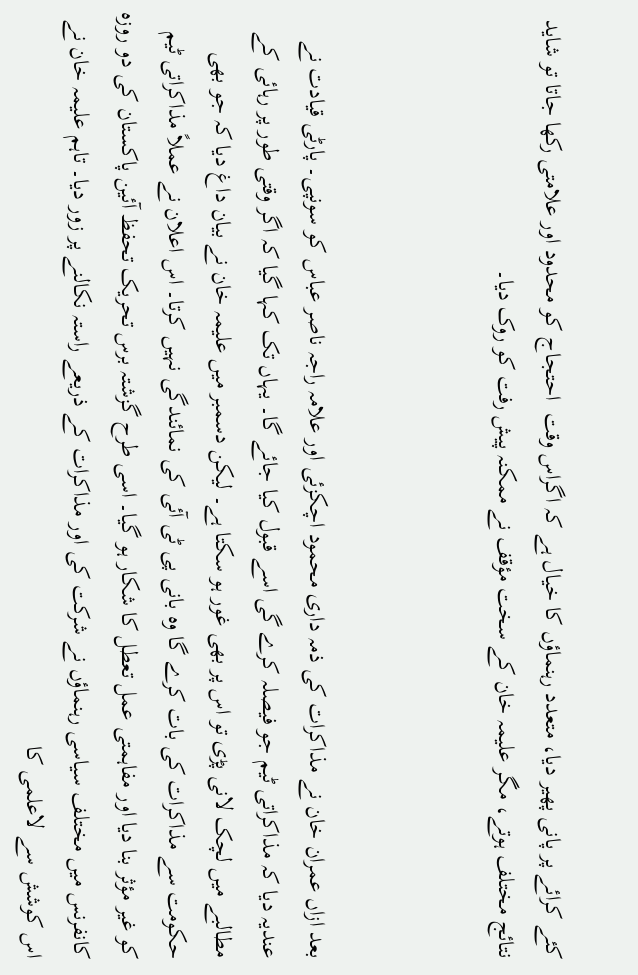کئے کرائے پر پانی پھیر دیا، متعدد رہنماؤں کا خیال ہے کہ اگراس وقت  احتجاج کو محدود اور علامتی رکھا جاتا تو شاید نتائج مختلف ہوتے، مگر علیمہ خان کے سخت مؤقف نے ممکنہ پیش رفت کو روک دیا۔



بعد ازاں عمران خان نے مذاکرات کی ذمہ داری محمود اچکزئی اور علامہ راجہ ناصر عباس کو سونپی۔ پارٹی قیادت نے عندیہ دیا کہ مذاکراتی ٹیم جو فیصلہ کرے گی اسے قبول کیا جائے گا۔ یہاں تک کہا گیا کہ اگر وقتی طور پر رہائی کے مطالبے میں لچک لانی پڑی تو اس پر بھی غور ہو سکتا ہے۔ لیکن دسمبر میں علیمہ خان نے بیان داغ دیا کہ جو بھی حکومت سے مذاکرات کی بات کرے گا وہ بانی پی ٹی آئی کی نمائندگی نہیں کرتا۔ اس اعلان نے عملاً مذاکراتی ٹیم کو غیر مؤثر بنا دیا اور مفاہمتی عمل تعطل کا شکار ہو گیا۔ اسی طرح گزشتہ برس تحریک تحفظ آئین پاکستان کی دو روزہ کانفرنس میں مختلف سیاسی رہنماؤں نے شرکت کی اور مذاکرات کے ذریعے راستہ نکالنے پر زور دیا۔ تاہم علیمہ خان نے اس کوشش سے لاعلمی کا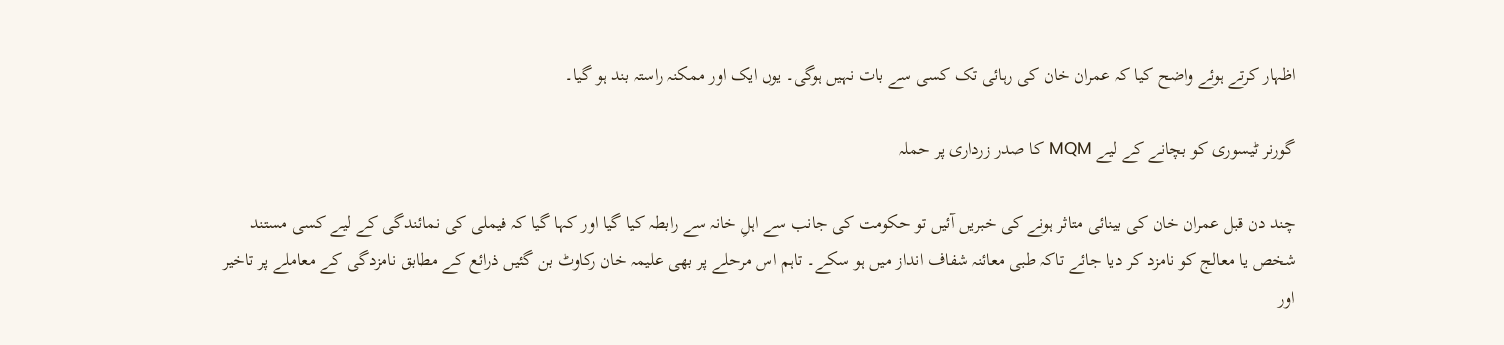اظہار کرتے ہوئے واضح کیا کہ عمران خان کی رہائی تک کسی سے بات نہیں ہوگی۔ یوں ایک اور ممکنہ راستہ بند ہو گیا۔

گورنر ٹیسوری کو بچانے کے لیے MQM کا صدر زرداری پر حملہ

چند دن قبل عمران خان کی بینائی متاثر ہونے کی خبریں آئیں تو حکومت کی جانب سے اہلِ خانہ سے رابطہ کیا گیا اور کہا گیا کہ فیملی کی نمائندگی کے لیے کسی مستند شخص یا معالج کو نامزد کر دیا جائے تاکہ طبی معائنہ شفاف انداز میں ہو سکے۔ تاہم اس مرحلے پر بھی علیمہ خان رکاوٹ بن گئیں ذرائع کے مطابق نامزدگی کے معاملے پر تاخیر اور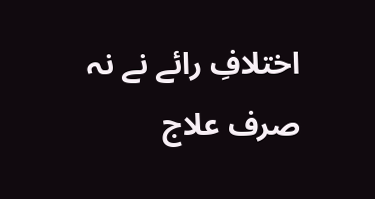اختلافِ رائے نے نہ صرف علاج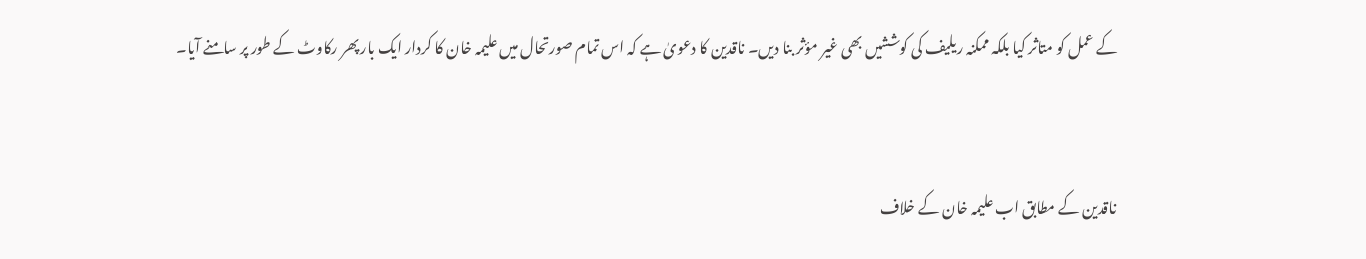کے عمل کو متاثر کیا بلکہ ممکنہ ریلیف کی کوششیں بھی غیر مؤثر بنا دیں۔ ناقدین کا دعویٰ ہے کہ اس تمام صورتحال میں علیمہ خان کا کردار ایک بار پھر رکاوٹ کے طور پر سامنے آیا۔



ناقدین کے مطابق اب علیمہ خان کے خلاف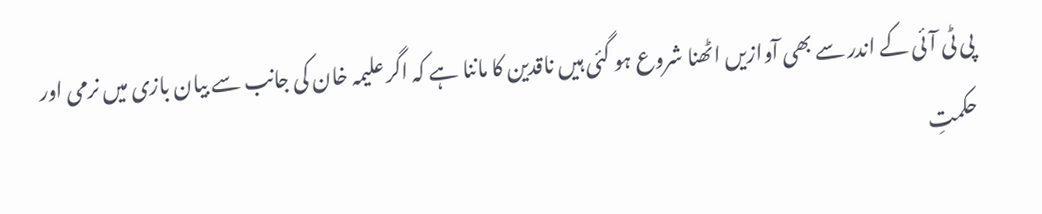پی ٹی آئی کے اندر سے بھی آوازیں اٹھنا شروع ہو گئی ہیں ناقدین کا ماننا ہے کہ اگر علیمہ خان کی جانب سے بیان بازی میں نرمی اور حکمتِ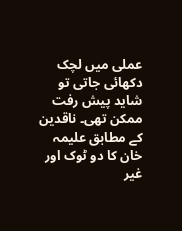عملی میں لچک دکھائی جاتی تو شاید پیش رفت ممکن تھی۔ ناقدین کے مطابق علیمہ خان کا دو ٹوک اور غیر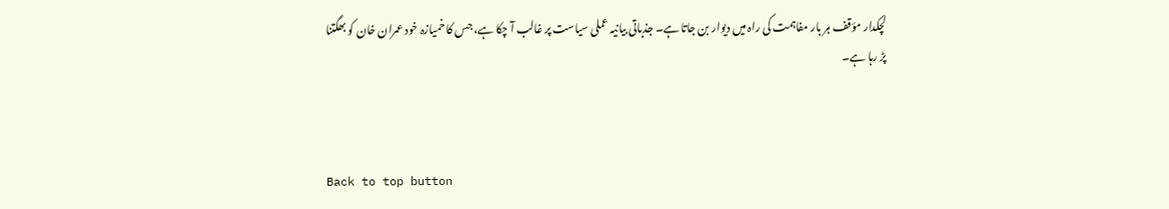لچکدار مؤقف ہر بار مفاہمت کی راہ میں دیوار بن جاتا ہے۔ جذباتی بیانیہ عملی سیاست پر غالب آ چکا ہے، جس کا خمیازہ خود عمران خان کو بھگتنا پڑ رہا ہے۔



Back to top button